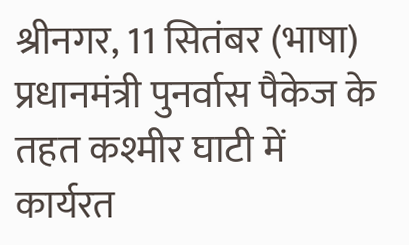श्रीनगर, 11 सितंबर (भाषा) प्रधानमंत्री पुनर्वास पैकेज के तहत कश्मीर घाटी में कार्यरत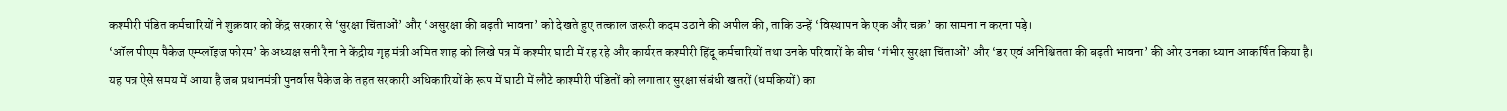कश्मीरी पंडित कर्मचारियों ने शुक्रवार को केंद्र सरकार से ‘सुरक्षा चिंताओं’ और ‘असुरक्षा की बढ़ती भावना’ को देखते हुए तत्काल जरूरी कदम उठाने की अपील की, ताकि उन्हें ‘विस्थापन के एक और चक्र’ का सामना न करना पड़े।
‘ऑल पीएम पैकेज एम्प्लॉइज फोरम’ के अध्यक्ष सनी रैना ने केंद्रीय गृह मंत्री अमित शाह को लिखे पत्र में कश्मीर घाटी में रह रहे और कार्यरत कश्मीरी हिंदू कर्मचारियों तथा उनके परिवारों के बीच ‘गंभीर सुरक्षा चिंताओं’ और ‘डर एवं अनिश्चितता की बढ़ती भावना’ की ओर उनका ध्यान आकर्षित किया है।
यह पत्र ऐसे समय में आया है जब प्रधानमंत्री पुनर्वास पैकेज के तहत सरकारी अधिकारियों के रूप में घाटी में लौटे काश्मीरी पंडितों को लगातार सुरक्षा संबंधी खतरों (धमकियों) का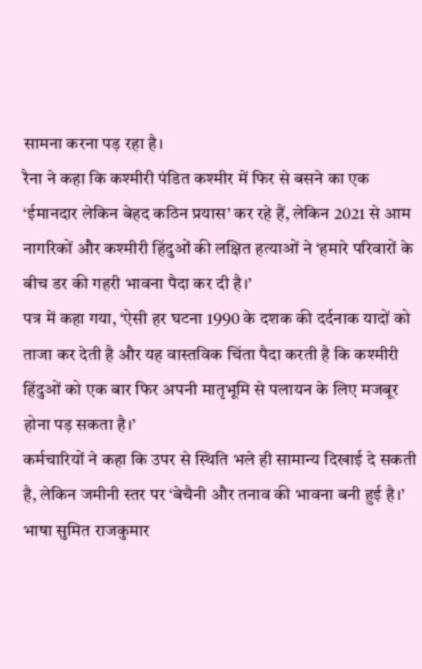सामना करना पड़ रहा है।
रैना ने कहा कि कश्मीरी पंडित कश्मीर में फिर से बसने का एक ‘ईमानदार लेकिन बेहद कठिन प्रयास’ कर रहे हैं, लेकिन 2021 से आम नागरिकों और कश्मीरी हिंदुओं की लक्षित हत्याओं ने ‘हमारे परिवारों के बीच डर की गहरी भावना पैदा कर दी है।’
पत्र में कहा गया, ‘ऐसी हर घटना 1990 के दशक की दर्दनाक यादों को ताजा कर देती है और यह वास्तविक चिंता पैदा करती है कि कश्मीरी हिंदुओं को एक बार फिर अपनी मातृभूमि से पलायन के लिए मजबूर होना पड़ सकता है।’
कर्मचारियों ने कहा कि उपर से स्थिति भले ही सामान्य दिखाई दे सकती है, लेकिन जमीनी स्तर पर ‘बेचैनी और तनाव की भावना बनी हुई है।’
भाषा सुमित राजकुमार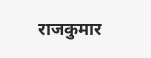राजकुमार